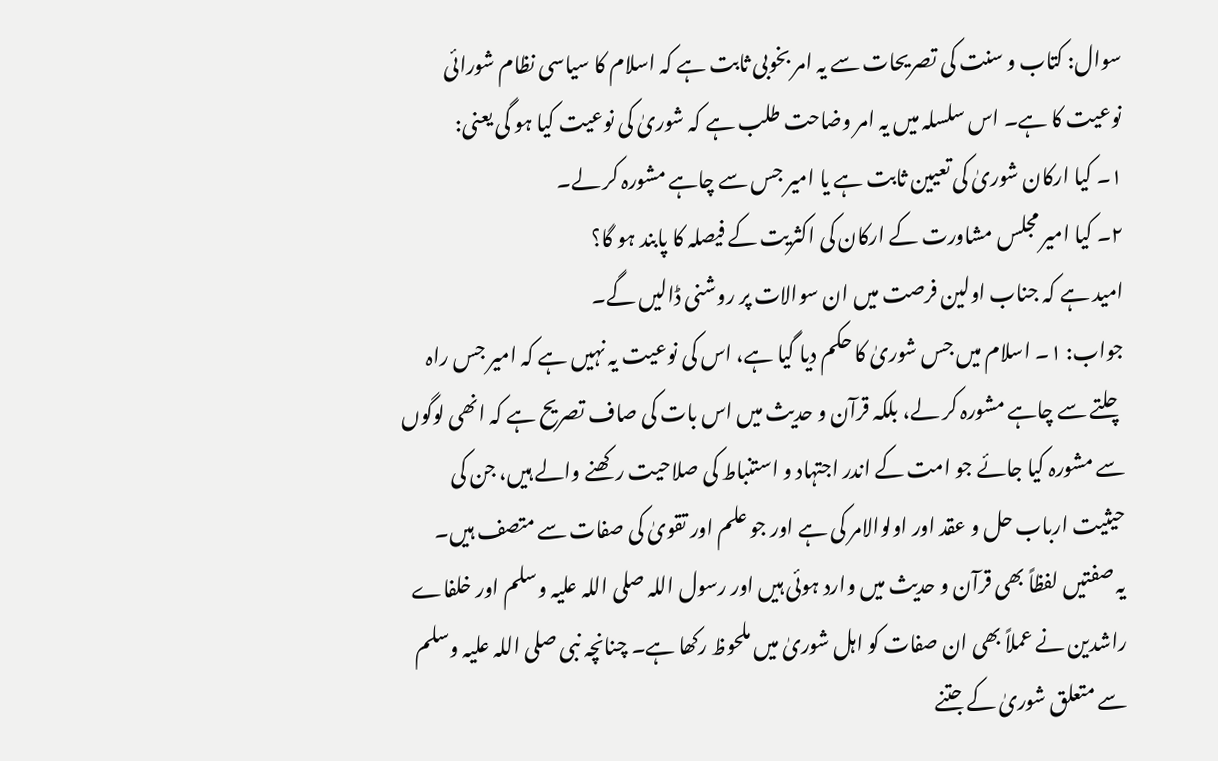سوال: کتاب و سنت کی تصریحات سے یہ امر بخوبی ثابت ہے کہ اسلام کا سیاسی نظام شورائی نوعیت کا ہے۔ اس سلسلہ میں یہ امر وضاحت طلب ہے کہ شوریٰ کی نوعیت کیا ہو گی یعنی:
۱۔ کیا ارکان شوریٰ کی تعیین ثابت ہے یا امیر جس سے چاہے مشورہ کر لے۔
۲۔ کیا امیر مجلس مشاورت کے ارکان کی اکثریت کے فیصلہ کا پابند ہو گا؟
امید ہے کہ جناب اولین فرصت میں ان سوالات پر روشنی ڈالیں گے۔
جواب: ۱۔ اسلام میں جس شوریٰ کا حکم دیا گیا ہے، اس کی نوعیت یہ نہیں ہے کہ امیر جس راہ چلتے سے چاہے مشورہ کر لے، بلکہ قرآن و حدیث میں اس بات کی صاف تصریح ہے کہ انھی لوگوں سے مشورہ کیا جائے جو امت کے اندر اجتہاد و استنباط کی صلاحیت رکھنے والے ہیں، جن کی حیثیت ارباب حل و عقد اور اولوالامر کی ہے اور جو علم اور تقویٰ کی صفات سے متصف ہیں۔
یہ صفتیں لفظاً بھی قرآن و حدیث میں وارد ہوئی ہیں اور رسول اللہ صلی اللہ علیہ وسلم اور خلفاے راشدین نے عملاً بھی ان صفات کو اہل شوریٰ میں ملحوظ رکھا ہے۔ چنانچہ نبی صلی اللہ علیہ وسلم سے متعلق شوریٰ کے جتنے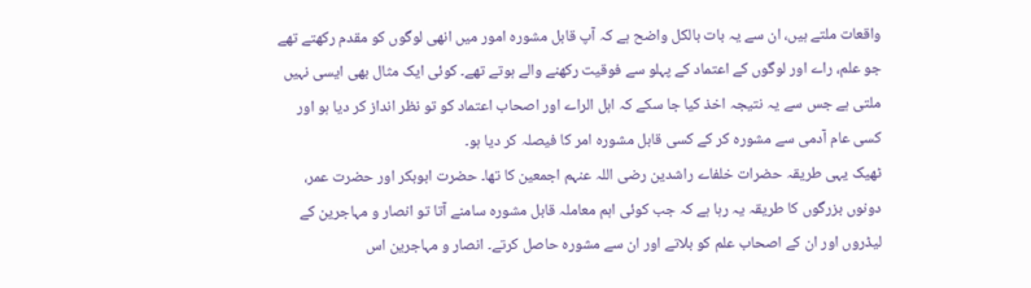واقعات ملتے ہیں، ان سے یہ بات بالکل واضح ہے کہ آپ قابل مشورہ امور میں انھی لوگوں کو مقدم رکھتے تھے جو علم، راے اور لوگوں کے اعتماد کے پہلو سے فوقیت رکھنے والے ہوتے تھے۔ کوئی ایک مثال بھی ایسی نہیں ملتی ہے جس سے یہ نتیجہ اخذ کیا جا سکے کہ اہل الراے اور اصحاب اعتماد کو تو نظر انداز کر دیا ہو اور کسی عام آدمی سے مشورہ کر کے کسی قابل مشورہ امر کا فیصلہ کر دیا ہو۔
ٹھیک یہی طریقہ حضرات خلفاے راشدین رضی اللہ عنہم اجمعین کا تھا۔ حضرت ابوبکر اور حضرت عمر، دونوں بزرگوں کا طریقہ یہ رہا ہے کہ جب کوئی اہم معاملہ قابل مشورہ سامنے آتا تو انصار و مہاجرین کے لیڈروں اور ان کے اصحاب علم کو بلاتے اور ان سے مشورہ حاصل کرتے۔ انصار و مہاجرین اس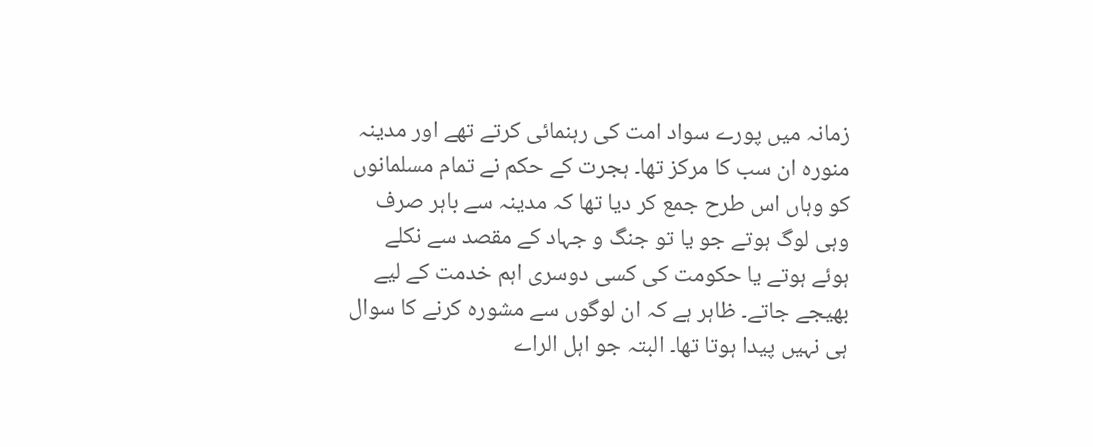زمانہ میں پورے سواد امت کی رہنمائی کرتے تھے اور مدینہ منورہ ان سب کا مرکز تھا۔ ہجرت کے حکم نے تمام مسلمانوں کو وہاں اس طرح جمع کر دیا تھا کہ مدینہ سے باہر صرف وہی لوگ ہوتے جو یا تو جنگ و جہاد کے مقصد سے نکلے ہوئے ہوتے یا حکومت کی کسی دوسری اہم خدمت کے لیے بھیجے جاتے۔ ظاہر ہے کہ ان لوگوں سے مشورہ کرنے کا سوال ہی نہیں پیدا ہوتا تھا۔ البتہ جو اہل الراے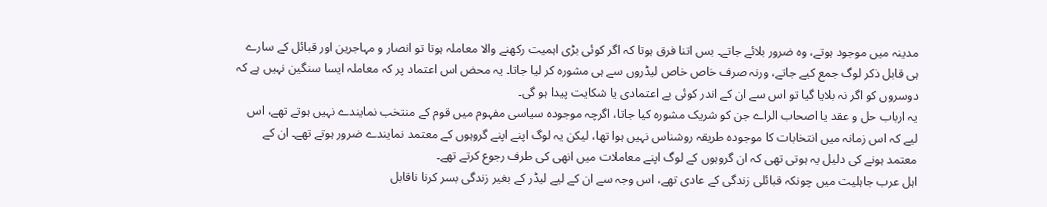مدینہ میں موجود ہوتے، وہ ضرور بلائے جاتے۔ بس اتنا فرق ہوتا کہ اگر کوئی بڑی اہمیت رکھنے والا معاملہ ہوتا تو انصار و مہاجرین اور قبائل کے سارے ہی قابل ذکر لوگ جمع کیے جاتے، ورنہ صرف خاص خاص لیڈروں سے ہی مشورہ کر لیا جاتا۔ یہ محض اس اعتماد پر کہ معاملہ ایسا سنگین نہیں ہے کہ دوسروں کو اگر نہ بلایا گیا تو اس سے ان کے اندر کوئی بے اعتمادی یا شکایت پیدا ہو گی۔
یہ ارباب حل و عقد یا اصحاب الراے جن کو شریک مشورہ کیا جاتا، اگرچہ موجودہ سیاسی مفہوم میں قوم کے منتخب نمایندے نہیں ہوتے تھے، اس لیے کہ اس زمانہ میں انتخابات کا موجودہ طریقہ روشناس نہیں ہوا تھا، لیکن یہ لوگ اپنے اپنے گروہوں کے معتمد نمایندے ضرور ہوتے تھے۔ ان کے معتمد ہونے کی دلیل یہ ہوتی تھی کہ ان گروہوں کے لوگ اپنے معاملات میں انھی کی طرف رجوع کرتے تھے۔
اہل عرب جاہلیت میں چونکہ قبائلی زندگی کے عادی تھے، اس وجہ سے ان کے لیے لیڈر کے بغیر زندگی بسر کرنا ناقابل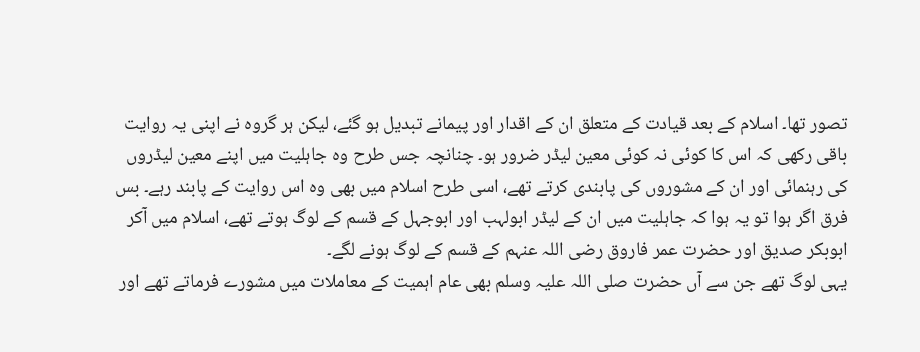تصور تھا۔ اسلام کے بعد قیادت کے متعلق ان کے اقدار اور پیمانے تبدیل ہو گئے، لیکن ہر گروہ نے اپنی یہ روایت باقی رکھی کہ اس کا کوئی نہ کوئی معین لیڈر ضرور ہو۔ چنانچہ جس طرح وہ جاہلیت میں اپنے معین لیڈروں کی رہنمائی اور ان کے مشوروں کی پابندی کرتے تھے، اسی طرح اسلام میں بھی وہ اس روایت کے پابند رہے۔ بس فرق اگر ہوا تو یہ ہوا کہ جاہلیت میں ان کے لیڈر ابولہب اور ابوجہل کے قسم کے لوگ ہوتے تھے، اسلام میں آکر ابوبکر صدیق اور حضرت عمر فاروق رضی اللہ عنہم کے قسم کے لوگ ہونے لگے۔
یہی لوگ تھے جن سے آں حضرت صلی اللہ علیہ وسلم بھی عام اہمیت کے معاملات میں مشورے فرماتے تھے اور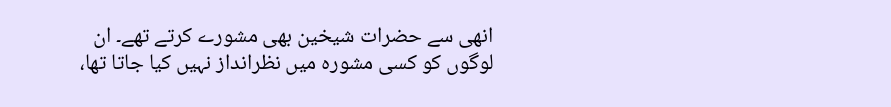انھی سے حضرات شیخین بھی مشورے کرتے تھے۔ ان لوگوں کو کسی مشورہ میں نظرانداز نہیں کیا جاتا تھا،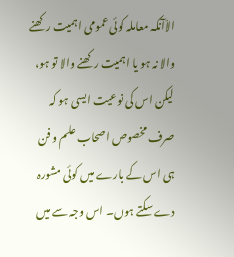الاّآنکہ معاملہ کوئی عمومی اہمیت رکھنے والا نہ ہو یا اہمیت رکھنے والا تو ہو، لیکن اس کی نوعیت ایسی ہو کہ صرف مخصوص اصحاب علم و فن ہی اس کے بارے میں کوئی مشورہ دے سکتے ہوں۔ اس وجہ سے میں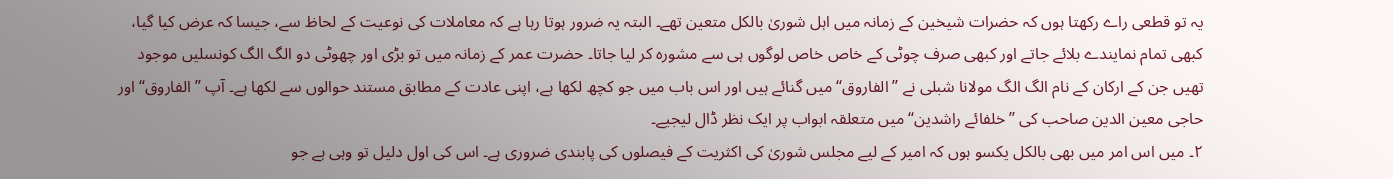یہ تو قطعی راے رکھتا ہوں کہ حضرات شیخین کے زمانہ میں اہل شوریٰ بالکل متعین تھے۔ البتہ یہ ضرور ہوتا رہا ہے کہ معاملات کی نوعیت کے لحاظ سے، جیسا کہ عرض کیا گیا، کبھی تمام نمایندے بلائے جاتے اور کبھی صرف چوٹی کے خاص خاص لوگوں ہی سے مشورہ کر لیا جاتا۔ حضرت عمر کے زمانہ میں تو بڑی اور چھوٹی دو الگ الگ کونسلیں موجود تھیں جن کے ارکان کے نام الگ الگ مولانا شبلی نے ’’الفاروق‘‘ میں گنائے ہیں اور اس باب میں جو کچھ لکھا ہے، اپنی عادت کے مطابق مستند حوالوں سے لکھا ہے۔ آپ ’’الفاروق‘‘ اور حاجی معین الدین صاحب کی ’’خلفائے راشدین‘‘ میں متعلقہ ابواب پر ایک نظر ڈال لیجیے۔
۲۔ میں اس امر میں بھی بالکل یکسو ہوں کہ امیر کے لیے مجلس شوریٰ کی اکثریت کے فیصلوں کی پابندی ضروری ہے۔ اس کی اول دلیل تو وہی ہے جو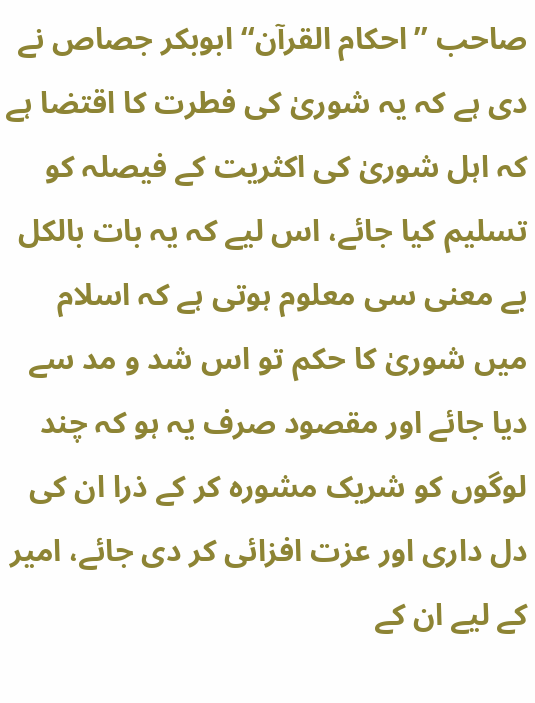صاحب ’’احکام القرآن‘‘ ابوبکر جصاص نے دی ہے کہ یہ شوریٰ کی فطرت کا اقتضا ہے کہ اہل شوریٰ کی اکثریت کے فیصلہ کو تسلیم کیا جائے، اس لیے کہ یہ بات بالکل بے معنی سی معلوم ہوتی ہے کہ اسلام میں شوریٰ کا حکم تو اس شد و مد سے دیا جائے اور مقصود صرف یہ ہو کہ چند لوگوں کو شریک مشورہ کر کے ذرا ان کی دل داری اور عزت افزائی کر دی جائے، امیر کے لیے ان کے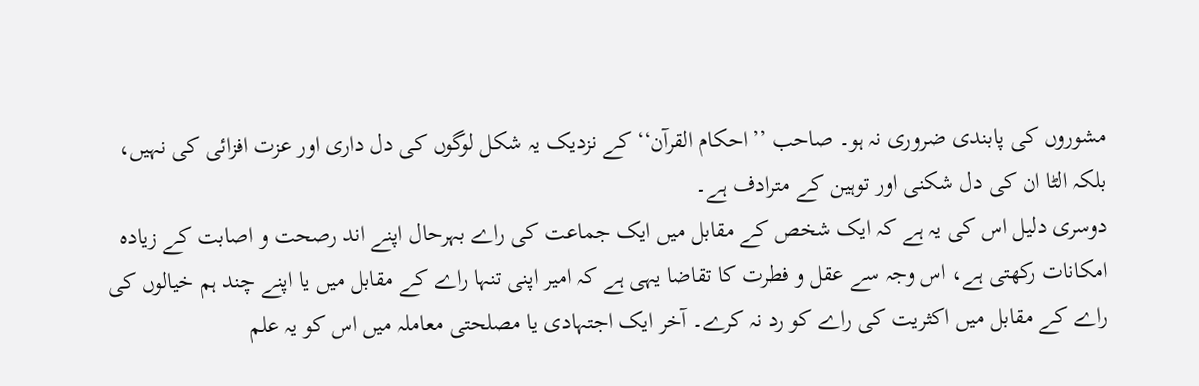مشوروں کی پابندی ضروری نہ ہو۔ صاحب ’’احکام القرآن‘‘ کے نزدیک یہ شکل لوگوں کی دل داری اور عزت افزائی کی نہیں، بلکہ الٹا ان کی دل شکنی اور توہین کے مترادف ہے۔
دوسری دلیل اس کی یہ ہے کہ ایک شخص کے مقابل میں ایک جماعت کی راے بہرحال اپنے اند رصحت و اصابت کے زیادہ امکانات رکھتی ہے، اس وجہ سے عقل و فطرت کا تقاضا یہی ہے کہ امیر اپنی تنہا راے کے مقابل میں یا اپنے چند ہم خیالوں کی راے کے مقابل میں اکثریت کی راے کو رد نہ کرے۔ آخر ایک اجتہادی یا مصلحتی معاملہ میں اس کو یہ علم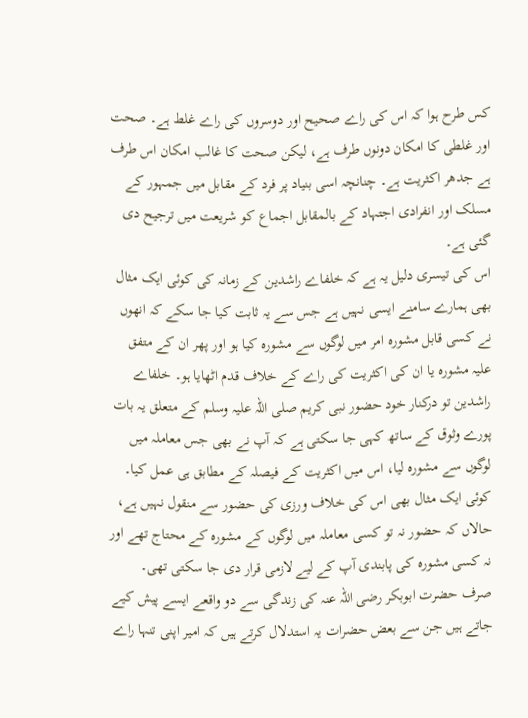کس طرح ہوا کہ اس کی راے صحیح اور دوسروں کی راے غلط ہے۔ صحت اور غلطی کا امکان دونوں طرف ہے، لیکن صحت کا غالب امکان اس طرف ہے جدھر اکثریت ہے۔ چنانچہ اسی بنیاد پر فرد کے مقابل میں جمہور کے مسلک اور انفرادی اجتہاد کے بالمقابل اجماع کو شریعت میں ترجیح دی گئی ہے۔
اس کی تیسری دلیل یہ ہے کہ خلفاے راشدین کے زمانہ کی کوئی ایک مثال بھی ہمارے سامنے ایسی نہیں ہے جس سے یہ ثابت کیا جا سکے کہ انھوں نے کسی قابل مشورہ امر میں لوگوں سے مشورہ کیا ہو اور پھر ان کے متفق علیہ مشورہ یا ان کی اکثریت کی راے کے خلاف قدم اٹھایا ہو۔ خلفاے راشدین تو درکنار خود حضور نبی کریم صلی اللہ علیہ وسلم کے متعلق یہ بات پورے وثوق کے ساتھ کہی جا سکتی ہے کہ آپ نے بھی جس معاملہ میں لوگوں سے مشورہ لیا، اس میں اکثریت کے فیصلہ کے مطابق ہی عمل کیا۔ کوئی ایک مثال بھی اس کی خلاف ورزی کی حضور سے منقول نہیں ہے، حالاں کہ حضور نہ تو کسی معاملہ میں لوگوں کے مشورہ کے محتاج تھے اور نہ کسی مشورہ کی پابندی آپ کے لیے لازمی قرار دی جا سکتی تھی۔
صرف حضرت ابوبکر رضی اللہ عنہ کی زندگی سے دو واقعے ایسے پیش کیے جاتے ہیں جن سے بعض حضرات یہ استدلال کرتے ہیں کہ امیر اپنی تنہا راے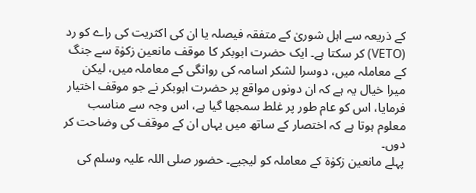کے ذریعہ سے اہل شوریٰ کے متفقہ فیصلہ یا ان کی اکثریت کی راے کو رد (VETO) کر سکتا ہے۔ ایک حضرت ابوبکر کا موقف مانعین زکوٰۃ سے جنگ کے معاملہ میں، دوسرا لشکر اسامہ کی روانگی کے معاملہ میں، لیکن میرا خیال یہ ہے کہ ان دونوں مواقع پر حضرت ابوبکر نے جو موقف اختیار فرمایا، اس کو عام طور پر غلط سمجھا گیا ہے، اس وجہ سے مناسب معلوم ہوتا ہے کہ اختصار کے ساتھ میں یہاں ان کے موقف کی وضاحت کر دوں۔
پہلے مانعین زکوٰۃ کے معاملہ کو لیجیے۔ حضور صلی اللہ علیہ وسلم کی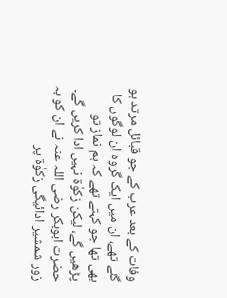وفات کے بعد عرب کے جو قبائل مرتد ہو گئے تھے، ان میں ایک گروہ ان لوگوں کا بھی تھا جو کہتے تھے کہ ہم نماز تو پڑھیں گے، لیکن زکوٰۃ نہیں ادا کریں گے۔ حضرت ابوبکر رضی اللہ عنہ نے ان کو بہ زور شمشیر ادائیگی زکوٰۃ پر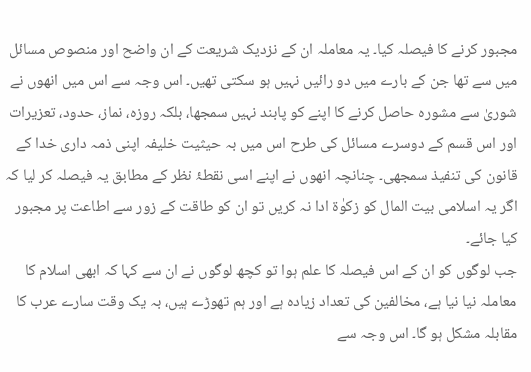مجبور کرنے کا فیصلہ کیا۔ یہ معاملہ ان کے نزدیک شریعت کے ان واضح اور منصوص مسائل میں سے تھا جن کے بارے میں دو رائیں نہیں ہو سکتی تھیں۔ اس وجہ سے اس میں انھوں نے شوریٰ سے مشورہ حاصل کرنے کا اپنے کو پابند نہیں سمجھا، بلکہ روزہ، نماز، حدود، تعزیرات اور اس قسم کے دوسرے مسائل کی طرح اس میں بہ حیثیت خلیفہ اپنی ذمہ داری خدا کے قانون کی تنفیذ سمجھی۔ چنانچہ انھوں نے اپنے اسی نقطۂ نظر کے مطابق یہ فیصلہ کر لیا کہ اگر یہ اسلامی بیت المال کو زکوٰۃ ادا نہ کریں تو ان کو طاقت کے زور سے اطاعت پر مجبور کیا جائے۔
جب لوگوں کو ان کے اس فیصلہ کا علم ہوا تو کچھ لوگوں نے ان سے کہا کہ ابھی اسلام کا معاملہ نیا نیا ہے، مخالفین کی تعداد زیادہ ہے اور ہم تھوڑے ہیں، بہ یک وقت سارے عرب کا مقابلہ مشکل ہو گا۔ اس وجہ سے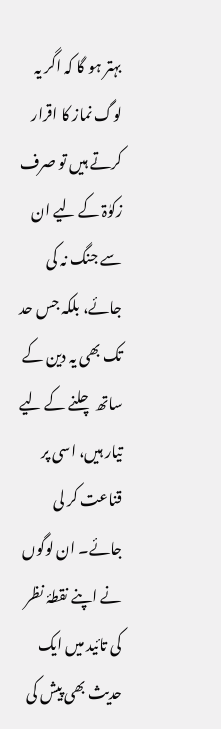بہتر ہو گا کہ اگر یہ لوگ نماز کا اقرار کرتے ہیں تو صرف زکوٰۃ کے لیے ان سے جنگ نہ کی جائے، بلکہ جس حد تک بھی یہ دین کے ساتھ چلنے کے لیے تیار ہیں، اسی پر قناعت کر لی جائے۔ ان لوگوں نے اپنے نقطۂ نظر کی تائید میں ایک حدیث بھی پیش کی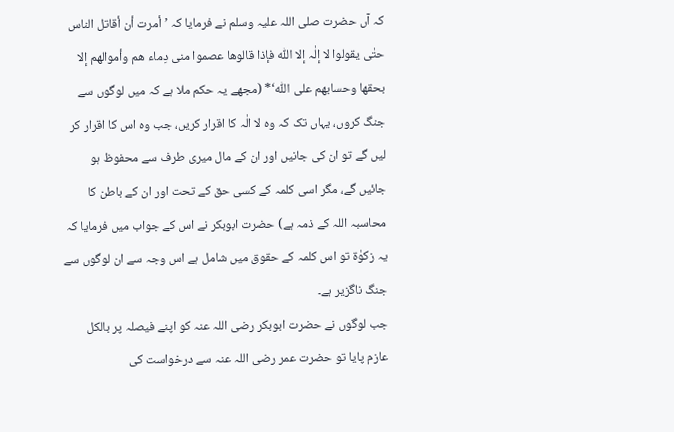کہ آں حضرت صلی اللہ علیہ وسلم نے فرمایا کہ ’أمرت أن أقاتل الناس حتٰی یقولوا لا إلٰہ إلا اللّٰہ فإذا قالوھا عصموا منی دِماء ھم وأموالھم إلا بحقھا وحسابھم علی اللّٰہ‘* (مجھے یہ حکم ملا ہے کہ میں لوگوں سے جنگ کروں، یہاں تک کہ وہ لا الٰہ کا اقرار کریں، جب وہ اس کا اقرار کر لیں گے تو ان کی جانیں اور ان کے مال میری طرف سے محفوظ ہو جائیں گے، مگر اسی کلمہ کے کسی حق کے تحت اور ان کے باطن کا محاسبہ اللہ کے ذمہ ہے) حضرت ابوبکر نے اس کے جواب میں فرمایا کہ یہ زکوٰۃ تو اس کلمہ کے حقوق میں شامل ہے اس وجہ سے ان لوگوں سے جنگ ناگزیر ہے۔
جب لوگوں نے حضرت ابوبکر رضی اللہ عنہ کو اپنے فیصلہ پر بالکل عازم پایا تو حضرت عمر رضی اللہ عنہ سے درخواست کی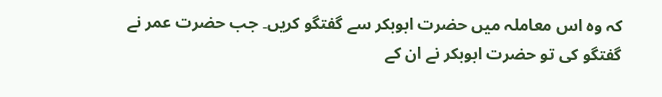کہ وہ اس معاملہ میں حضرت ابوبکر سے گفتگو کریں۔ جب حضرت عمر نے گفتگو کی تو حضرت ابوبکر نے ان کے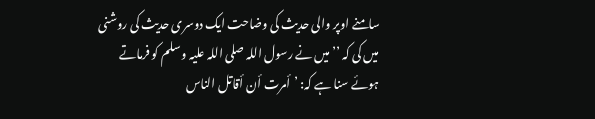سامنے اوپر والی حدیث کی وضاحت ایک دوسری حدیث کی روشنی میں کی کہ ’’میں نے رسول اللہ صلی اللہ علیہ وسلم کو فرماتے ہوئے سنا ہے کہ: ’أمرت أن أقاتل الناس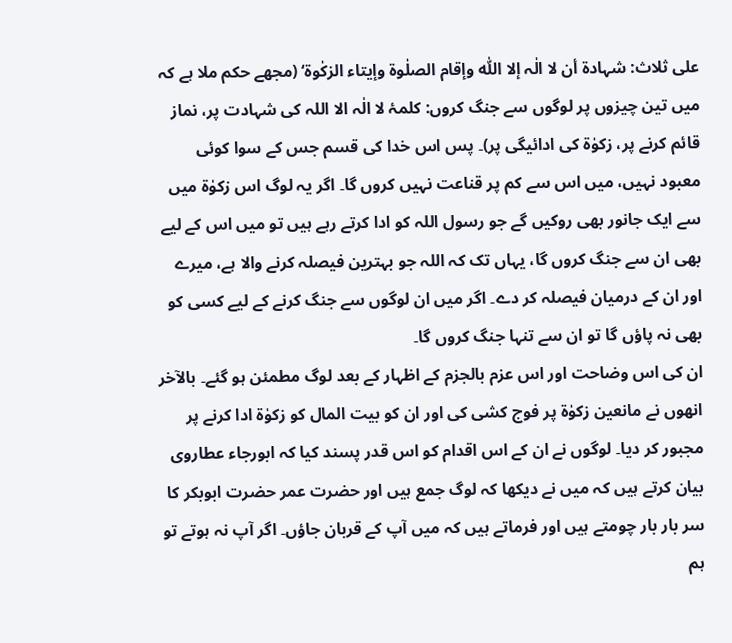علی ثلاث: شہادۃ أن لا الٰہ إلا اللّٰہ وإقام الصلٰوۃ وإیتاء الزکٰوۃ‘ (مجھے حکم ملا ہے کہ میں تین چیزوں پر لوگوں سے جنگ کروں: کلمۂ لا الٰہ الا اللہ کی شہادت پر، نماز قائم کرنے پر، زکوٰۃ کی ادائیگی پر)۔ پس اس خدا کی قسم جس کے سوا کوئی معبود نہیں، میں اس سے کم پر قناعت نہیں کروں گا۔ اگر یہ لوگ اس زکوٰۃ میں سے ایک جانور بھی روکیں گے جو رسول اللہ کو ادا کرتے رہے ہیں تو میں اس کے لیے بھی ان سے جنگ کروں گا، یہاں تک کہ اللہ جو بہترین فیصلہ کرنے والا ہے، میرے اور ان کے درمیان فیصلہ کر دے۔ اگر میں ان لوگوں سے جنگ کرنے کے لیے کسی کو بھی نہ پاؤں گا تو ان سے تنہا جنگ کروں گا۔
ان کی اس وضاحت اور اس عزم بالجزم کے اظہار کے بعد لوگ مطمئن ہو گئے۔ بالآخر انھوں نے مانعین زکوٰۃ پر فوج کشی کی اور ان کو بیت المال کو زکوٰۃ ادا کرنے پر مجبور کر دیا۔ لوگوں نے ان کے اس اقدام کو اس قدر پسند کیا کہ ابورجاء عطاروی بیان کرتے ہیں کہ میں نے دیکھا کہ لوگ جمع ہیں اور حضرت عمر حضرت ابوبکر کا سر بار بار چومتے ہیں اور فرماتے ہیں کہ میں آپ کے قربان جاؤں۔ اگر آپ نہ ہوتے تو ہم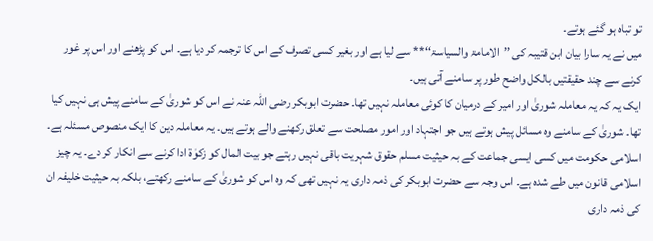تو تباہ ہو گئے ہوتے۔
میں نے یہ سارا بیان ابن قتیبہ کی ’’الامامۃ والسیاسۃ‘‘** سے لیا ہے اور بغیر کسی تصرف کے اس کا ترجمہ کر دیا ہے۔ اس کو پڑھنے اور اس پر غور کرنے سے چند حقیقتیں بالکل واضح طور پر سامنے آتی ہیں۔
ایک یہ کہ یہ معاملہ شوریٰ اور امیر کے درمیان کا کوئی معاملہ نہیں تھا۔ حضرت ابوبکر رضی اللہ عنہ نے اس کو شوریٰ کے سامنے پیش ہی نہیں کیا تھا۔ شوریٰ کے سامنے وہ مسائل پیش ہوتے ہیں جو اجتہاد اور امور مصلحت سے تعلق رکھنے والے ہوتے ہیں۔ یہ معاملہ دین کا ایک منصوص مسئلہ ہے۔ اسلامی حکومت میں کسی ایسی جماعت کے بہ حیثیت مسلم حقوق شہریت باقی نہیں رہتے جو بیت المال کو زکوٰۃ ادا کرنے سے انکار کر دے۔ یہ چیز اسلامی قانون میں طے شدہ ہے۔ اس وجہ سے حضرت ابوبکر کی ذمہ داری یہ نہیں تھی کہ وہ اس کو شوریٰ کے سامنے رکھتے، بلکہ بہ حیثیت خلیفہ ان کی ذمہ داری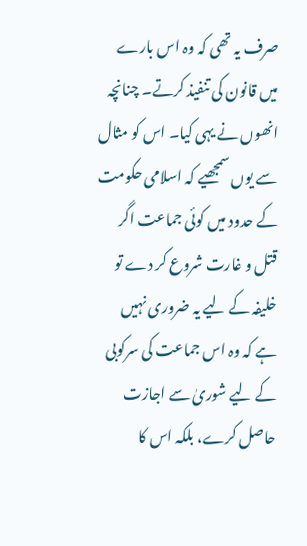صرف یہ تھی کہ وہ اس بارے میں قانون کی تنفیذ کرتے۔ چنانچہ انھوں نے یہی کیا۔ اس کو مثال سے یوں سمجھیے کہ اسلامی حکومت کے حدود میں کوئی جماعت اگر قتل و غارت شروع کر دے تو خلیفہ کے لیے یہ ضروری نہیں ہے کہ وہ اس جماعت کی سرکوبی کے لیے شوریٰ سے اجازت حاصل کرے، بلکہ اس کا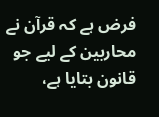فرض ہے کہ قرآن نے محاربین کے لیے جو قانون بتایا ہے،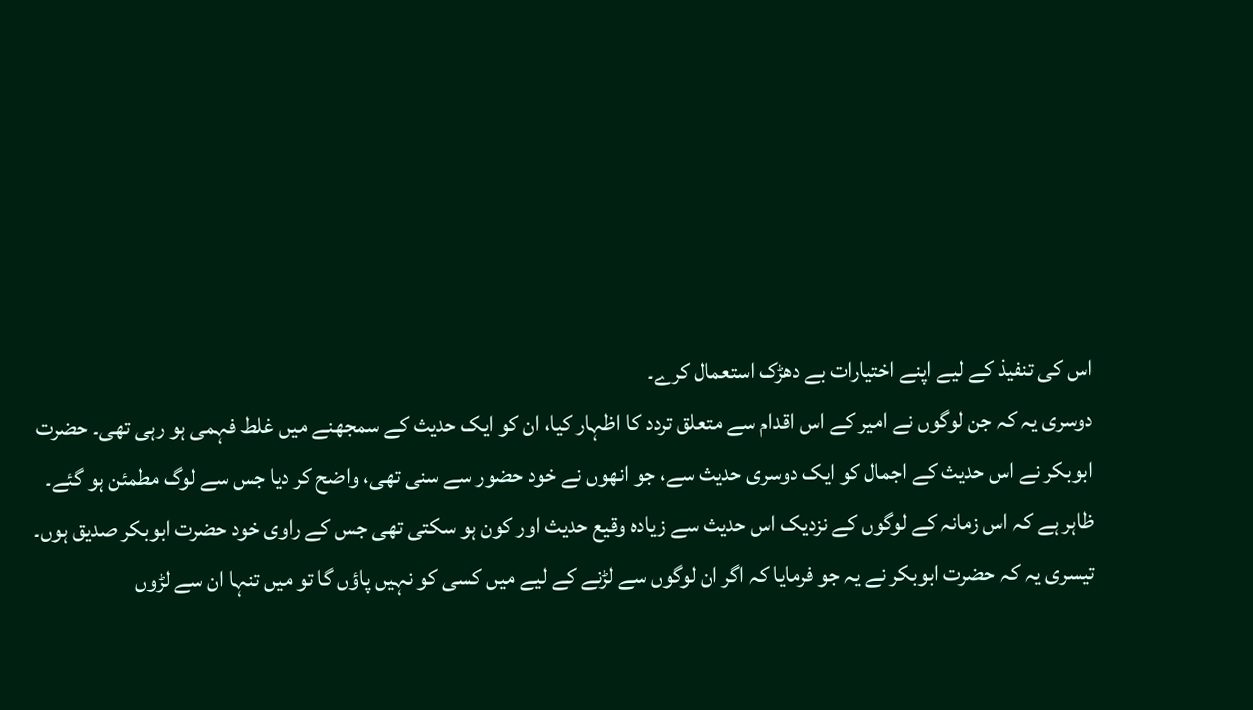اس کی تنفیذ کے لیے اپنے اختیارات بے دھڑک استعمال کرے۔
دوسری یہ کہ جن لوگوں نے امیر کے اس اقدام سے متعلق تردد کا اظہار کیا، ان کو ایک حدیث کے سمجھنے میں غلط فہمی ہو رہی تھی۔ حضرت ابوبکر نے اس حدیث کے اجمال کو ایک دوسری حدیث سے، جو انھوں نے خود حضور سے سنی تھی، واضح کر دیا جس سے لوگ مطمئن ہو گئے۔ ظاہر ہے کہ اس زمانہ کے لوگوں کے نزدیک اس حدیث سے زیادہ وقیع حدیث اور کون ہو سکتی تھی جس کے راوی خود حضرت ابوبکر صدیق ہوں۔
تیسری یہ کہ حضرت ابوبکر نے یہ جو فرمایا کہ اگر ان لوگوں سے لڑنے کے لیے میں کسی کو نہیں پاؤں گا تو میں تنہا ان سے لڑوں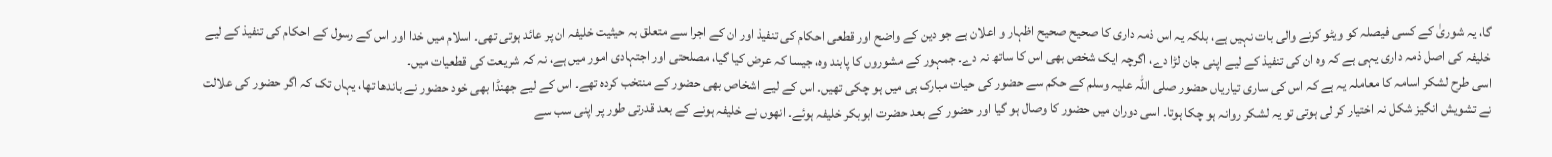گا، یہ شوریٰ کے کسی فیصلہ کو ویٹو کرنے والی بات نہیں ہے، بلکہ یہ اس ذمہ داری کا صحیح صحیح اظہار و اعلان ہے جو دین کے واضح اور قطعی احکام کی تنفیذ اور ان کے اجرا سے متعلق بہ حیثیت خلیفہ ان پر عائد ہوتی تھی۔ اسلام میں خدا اور اس کے رسول کے احکام کی تنفیذ کے لیے خلیفہ کی اصل ذمہ داری یہی ہے کہ وہ ان کی تنفیذ کے لیے اپنی جان لڑا دے، اگرچہ ایک شخص بھی اس کا ساتھ نہ دے۔ جمہور کے مشوروں کا پابند وہ، جیسا کہ عرض کیا گیا، مصلحتی اور اجتہادی امور میں ہے، نہ کہ شریعت کی قطعیات میں۔
اسی طرح لشکر اسامہ کا معاملہ یہ ہے کہ اس کی ساری تیاریاں حضور صلی اللہ علیہ وسلم کے حکم سے حضور کی حیات مبارک ہی میں ہو چکی تھیں۔ اس کے لیے اشخاص بھی حضور کے منتخب کردہ تھے۔ اس کے لیے جھنڈا بھی خود حضور نے باندھا تھا، یہاں تک کہ اگر حضور کی علالت نے تشویش انگیز شکل نہ اختیار کر لی ہوتی تو یہ لشکر روانہ ہو چکا ہوتا۔ اسی دوران میں حضور کا وصال ہو گیا اور حضور کے بعد حضرت ابوبکر خلیفہ ہوئے۔ انھوں نے خلیفہ ہونے کے بعد قدرتی طور پر اپنی سب سے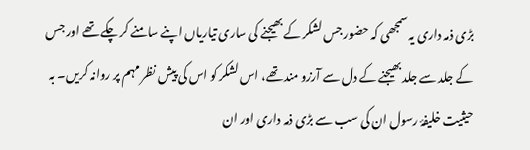بڑی ذمہ داری یہ سمجھی کہ حضور جس لشکر کے بھیجنے کی ساری تیاریاں اپنے سامنے کر چکے تھے اور جس کے جلد سے جلد بھیجنے کے دل سے آرزو مند تھے، اس لشکر کو اس کی پیش نظر مہم پر روانہ کریں۔ بہ حیثیت خلیفۂ رسول ان کی سب سے بڑی ذمہ داری اور ان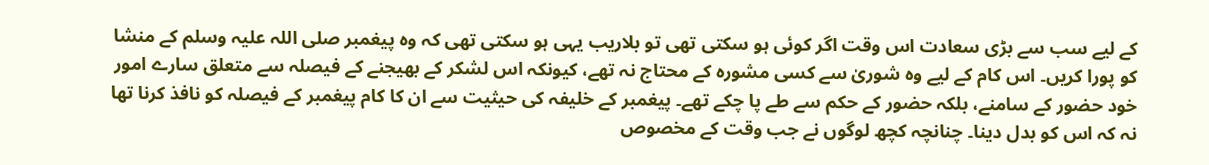کے لیے سب سے بڑی سعادت اس وقت اگر کوئی ہو سکتی تھی تو بلاریب یہی ہو سکتی تھی کہ وہ پیغمبر صلی اللہ علیہ وسلم کے منشا کو پورا کریں۔ اس کام کے لیے وہ شوریٰ سے کسی مشورہ کے محتاج نہ تھے، کیونکہ اس لشکر کے بھیجنے کے فیصلہ سے متعلق سارے امور خود حضور کے سامنے، بلکہ حضور کے حکم سے طے پا چکے تھے۔ پیغمبر کے خلیفہ کی حیثیت سے ان کا کام پیغمبر کے فیصلہ کو نافذ کرنا تھا نہ کہ اس کو بدل دینا۔ چنانچہ کچھ لوگوں نے جب وقت کے مخصوص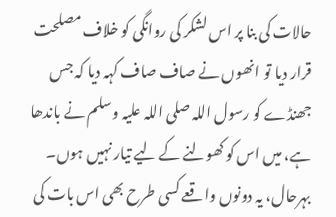حالات کی بنا پر اس لشکر کی روانگی کو خلاف مصلحت قرار دیا تو انھوں نے صاف صاف کہہ دیا کہ جس جھنڈے کو رسول اللہ صلی اللہ علیہ وسلم نے باندھا ہے، میں اس کو کھولنے کے لیے تیار نہیں ہوں۔
بہرحال، یہ دونوں واقعے کسی طرح بھی اس بات کی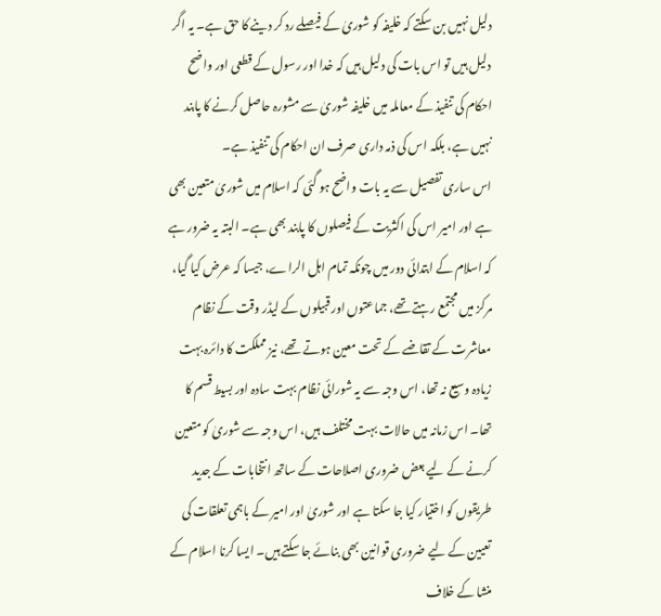دلیل نہیں بن سکتے کہ خلیفہ کو شوریٰ کے فیصلے رد کر دینے کا حق ہے۔ یہ اگر دلیل ہیں تو اس بات کی دلیل ہیں کہ خدا اور رسول کے قطعی اور واضح احکام کی تنفیذ کے معاملہ میں خلیفہ شوریٰ سے مشورہ حاصل کرنے کا پابند نہیں ہے، بلکہ اس کی ذمہ داری صرف ان احکام کی تنفیذ ہے۔
اس ساری تفصیل سے یہ بات واضح ہو گئی کہ اسلام میں شوریٰ متعین بھی ہے اور امیر اس کی اکثریت کے فیصلوں کا پابند بھی ہے۔ البتہ یہ ضرور ہے کہ اسلام کے ابتدائی دور میں چونکہ تمام اہل الراے، جیسا کہ عرض کیا گیا، مرکز میں مجتمع رہتے تھے، جماعتوں اور قبیلوں کے لیڈر وقت کے نظام معاشرت کے تقاضے کے تحت معین ہوتے تھے، نیز مملکت کا دائرہ بہت زیادہ وسیع نہ تھا، اس وجہ سے یہ شورائی نظام بہت سادہ اور بسیط قسم کا تھا۔ اس زمانہ میں حالات بہت مختلف ہیں، اس وجہ سے شوریٰ کو متعین کرنے کے لیے بعض ضروری اصلاحات کے ساتھ انتخابات کے جدید طریقوں کو اختیار کیا جا سکتا ہے اور شوریٰ اور امیر کے باہمی تعلقات کی تعیین کے لیے ضروری قوانین بھی بنائے جا سکتے ہیں۔ ایسا کرنا اسلام کے منشا کے خلاف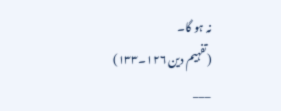نہ ہو گا۔
(تفہیم دین ۱۲۶۔۱۳۳)
___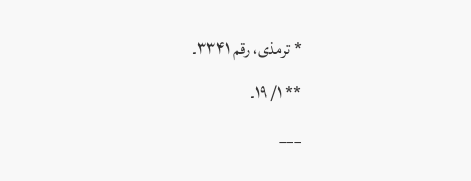* ترمذی، رقم ۳۳۴۱۔
** ۱/ ۱۹۔
___